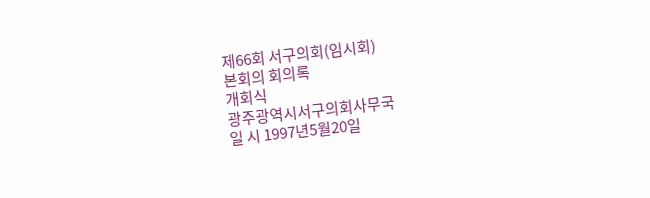제66회 서구의회(임시회)
본회의 회의록
개회식
광주광역시서구의회사무국
일 시 1997년5월20일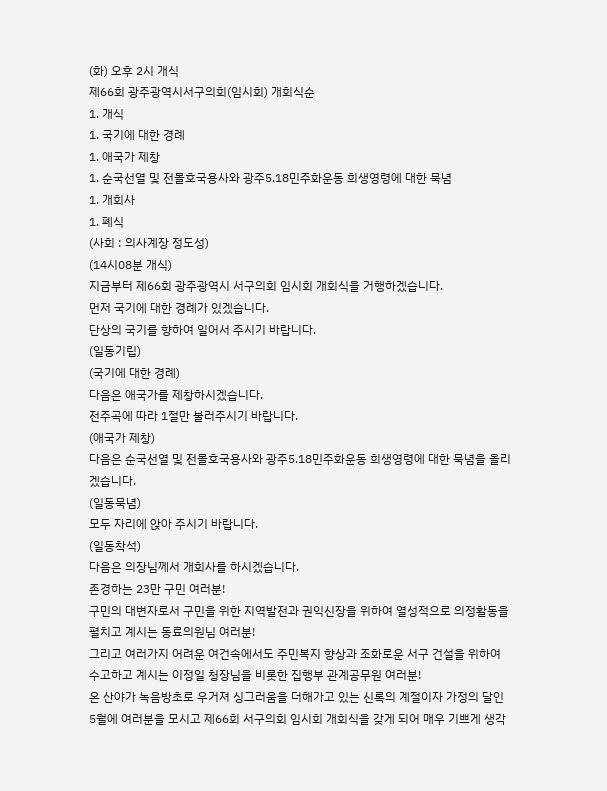(화) 오후 2시 개식
제66회 광주광역시서구의회(임시회) 개회식순
1. 개식
1. 국기에 대한 경례
1. 애국가 제창
1. 순국선열 및 전몰호국용사와 광주5.18민주화운동 희생영령에 대한 묵념
1. 개회사
1. 폐식
(사회 : 의사계장 정도성)
(14시08분 개식)
지금부터 제66회 광주광역시 서구의회 임시회 개회식을 거행하겠습니다.
먼저 국기에 대한 경례가 있겠습니다.
단상의 국기를 향하여 일어서 주시기 바랍니다.
(일동기립)
(국기에 대한 경례)
다음은 애국가를 제창하시겠습니다.
전주곡에 따라 1절만 불러주시기 바랍니다.
(애국가 제창)
다음은 순국선열 및 전몰호국용사와 광주5.18민주화운동 희생영령에 대한 묵념을 올리겠습니다.
(일동묵념)
모두 자리에 앉아 주시기 바랍니다.
(일동착석)
다음은 의장님께서 개회사를 하시겠습니다.
존경하는 23만 구민 여러분!
구민의 대변자로서 구민을 위한 지역발전과 권익신장을 위하여 열성적으로 의정활동을 펼치고 계시는 동료의원님 여러분!
그리고 여러가지 어려운 여건속에서도 주민복지 향상과 조화로운 서구 건설을 위하여 수고하고 계시는 이정일 청장님을 비롯한 집행부 관계공무원 여러분!
온 산야가 녹음방초로 우거져 싱그러움을 더해가고 있는 신록의 계절이자 가정의 달인 5월에 여러분을 모시고 제66회 서구의회 임시회 개회식을 갖게 되어 매우 기쁘게 생각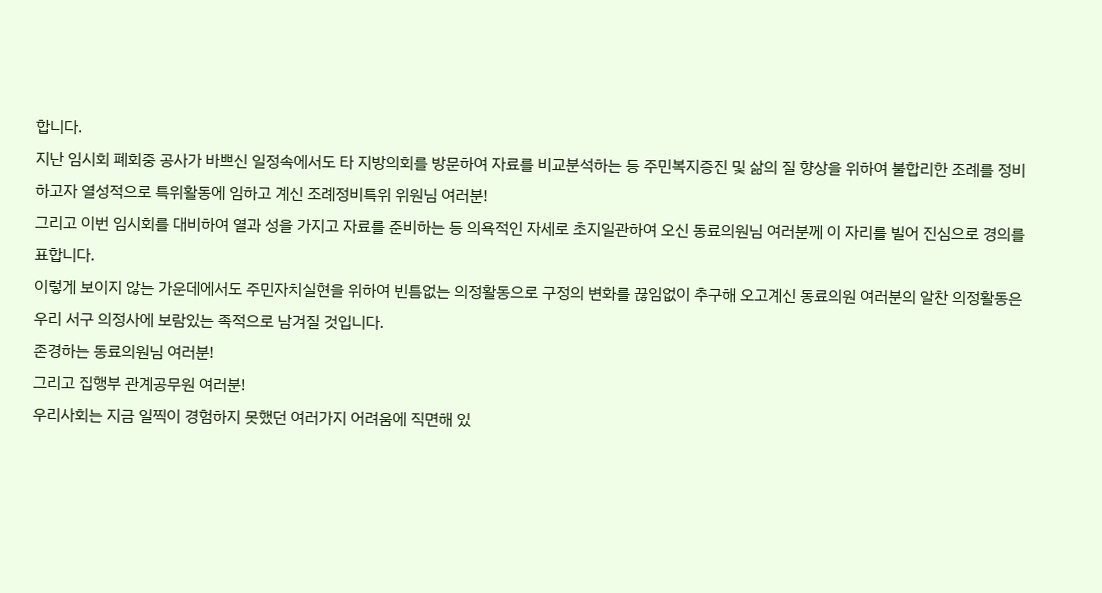합니다.
지난 임시회 폐회중 공사가 바쁘신 일정속에서도 타 지방의회를 방문하여 자료를 비교분석하는 등 주민복지증진 및 삶의 질 향상을 위하여 불합리한 조례를 정비하고자 열성적으로 특위활동에 임하고 계신 조례정비특위 위원님 여러분!
그리고 이번 임시회를 대비하여 열과 성을 가지고 자료를 준비하는 등 의욕적인 자세로 초지일관하여 오신 동료의원님 여러분께 이 자리를 빌어 진심으로 경의를 표합니다.
이렇게 보이지 않는 가운데에서도 주민자치실현을 위하여 빈틈없는 의정활동으로 구정의 변화를 끊임없이 추구해 오고계신 동료의원 여러분의 알찬 의정활동은 우리 서구 의정사에 보람있는 족적으로 남겨질 것입니다.
존경하는 동료의원님 여러분!
그리고 집행부 관계공무원 여러분!
우리사회는 지금 일찍이 경험하지 못했던 여러가지 어려움에 직면해 있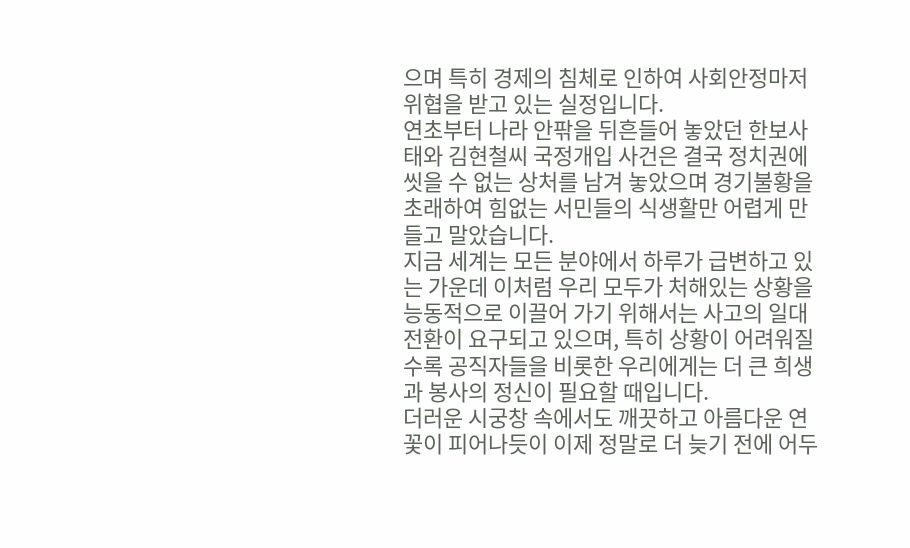으며 특히 경제의 침체로 인하여 사회안정마저 위협을 받고 있는 실정입니다.
연초부터 나라 안팎을 뒤흔들어 놓았던 한보사태와 김현철씨 국정개입 사건은 결국 정치권에 씻을 수 없는 상처를 남겨 놓았으며 경기불황을 초래하여 힘없는 서민들의 식생활만 어렵게 만들고 말았습니다.
지금 세계는 모든 분야에서 하루가 급변하고 있는 가운데 이처럼 우리 모두가 처해있는 상황을 능동적으로 이끌어 가기 위해서는 사고의 일대전환이 요구되고 있으며, 특히 상황이 어려워질 수록 공직자들을 비롯한 우리에게는 더 큰 희생과 봉사의 정신이 필요할 때입니다.
더러운 시궁창 속에서도 깨끗하고 아름다운 연꽃이 피어나듯이 이제 정말로 더 늦기 전에 어두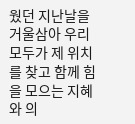웠던 지난날을 거울삼아 우리 모두가 제 위치를 찾고 함께 힘을 모으는 지혜와 의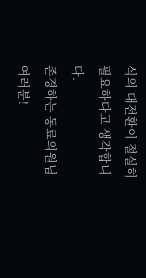식의 대전환이 절실히 필요하다고 생각합니다.
존경하는 동료의원님 여러분!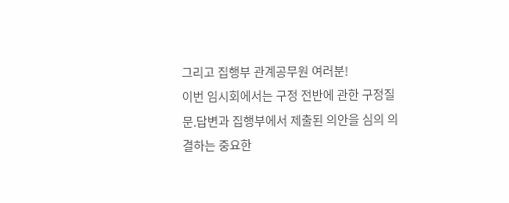그리고 집행부 관계공무원 여러분!
이번 임시회에서는 구정 전반에 관한 구정질문.답변과 집행부에서 제출된 의안을 심의 의결하는 중요한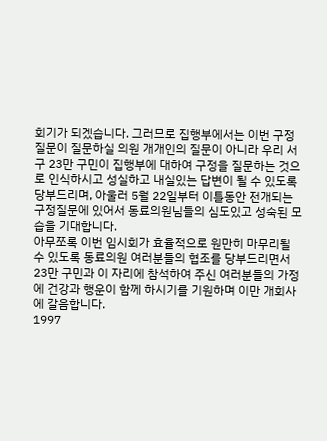회기가 되겠습니다. 그러므로 집행부에서는 이번 구정질문이 질문하실 의원 개개인의 질문이 아니라 우리 서구 23만 구민이 집행부에 대하여 구정을 질문하는 것으로 인식하시고 성실하고 내실있는 답변이 될 수 있도록 당부드리며, 아울러 5월 22일부터 이틀동안 전개되는 구정질문에 있어서 동료의원님들의 심도있고 성숙된 모습을 기대합니다.
아무쪼록 이번 임시회가 효율적으로 원만히 마무리될 수 있도록 동료의원 여러분들의 협조를 당부드리면서 23만 구민과 이 자리에 참석하여 주신 여러분들의 가정에 건강과 행운이 함께 하시기를 기원하며 이만 개회사에 갈음합니다.
1997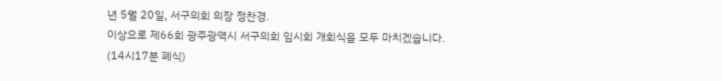년 5월 20일, 서구의회 의장 정찬경.
이상으로 제66회 광주광역시 서구의회 임시회 개회식을 모두 마치겠습니다.
(14시17분 폐식)